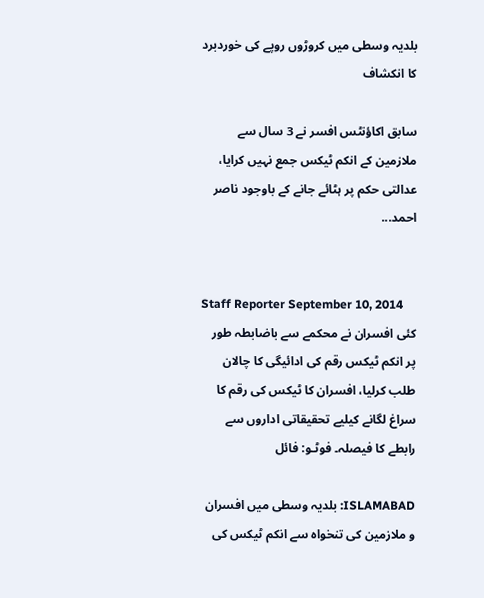بلدیہ وسطی میں کروڑوں روپے کی خوردبرد کا انکشاف

سابق اکاؤنٹس افسر نے 3 سال سے ملازمین کے انکم ٹیکس جمع نہیں کرایا، عدالتی حکم پر ہٹائے جانے کے باوجود ناصر احمد...


Staff Reporter September 10, 2014
کئی افسران نے محکمے سے باضابطہ طور پر انکم ٹیکس رقم کی ادائیگی کا چالان طلب کرلیا، افسران کا ٹیکس کی رقم کا سراغ لگانے کیلیے تحقیقاتی اداروں سے رابطے کا فیصلہ۔ فوٹـو: فائل

ISLAMABAD: بلدیہ وسطی میں افسران و ملازمین کی تنخواہ سے انکم ٹیکس کی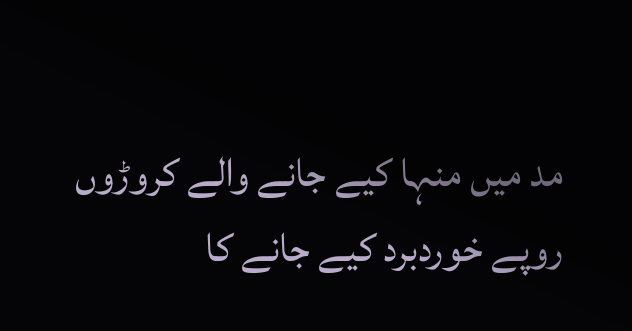مد میں منہا کیے جانے والے کروڑوں روپے خوردبرد کیے جانے کا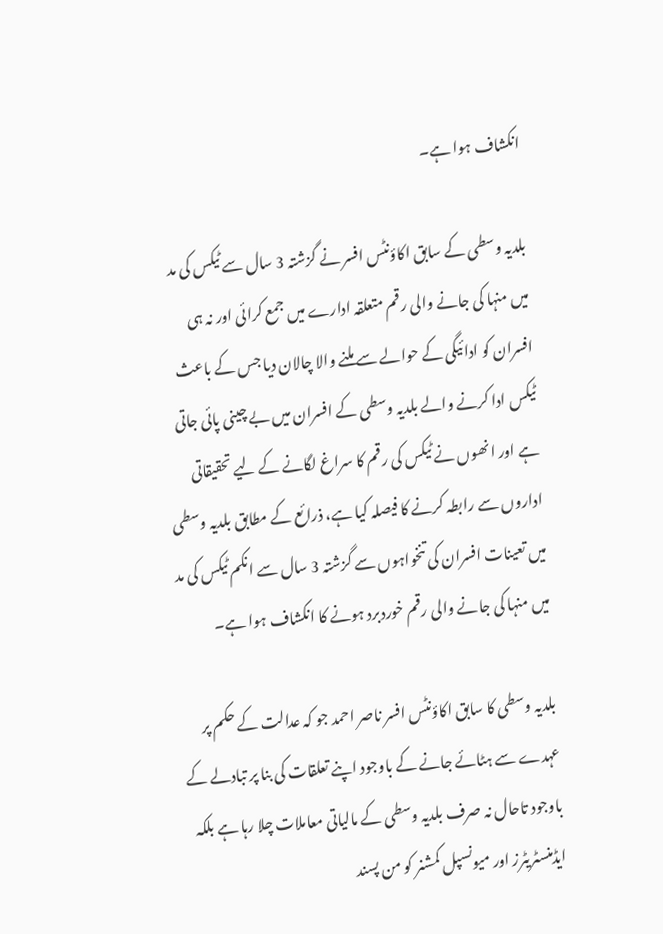انکشاف ہوا ہے۔

بلدیہ وسطی کے سابق اکاؤنٹس افسر نے گزشتہ 3 سال سے ٹیکس کی مد میں منہا کی جانے والی رقم متعلقہ ادارے میں جمع کرائی اور نہ ہی افسران کو ادائیگی کے حوالے سے ملنے والا چالان دیا جس کے باعث ٹیکس ادا کرنے والے بلدیہ وسطی کے افسران میں بے چینی پائی جاتی ہے اور انھوں نے ٹیکس کی رقم کا سراغ لگانے کے لیے تحقیقاتی اداروں سے رابطہ کرنے کا فیصلہ کیا ہے، ذرائع کے مطابق بلدیہ وسطی میں تعینات افسران کی تنخواہوں سے گزشتہ 3 سال سے انکم ٹیکس کی مد میں منہا کی جانے والی رقم خوردبرد ہونے کا انکشاف ہوا ہے۔

بلدیہ وسطی کا سابق اکاؤنٹس افسر ناصر احمد جو کہ عدالت کے حکم پر عہدے سے ہٹائے جانے کے باوجود اپنے تعلقات کی بنا پر تبادلے کے باوجود تاحال نہ صرف بلدیہ وسطی کے مالیاتی معاملات چلا رہا ہے بلکہ ایڈمنسٹریٹرز اور میونسپل کمشنر کو من پسند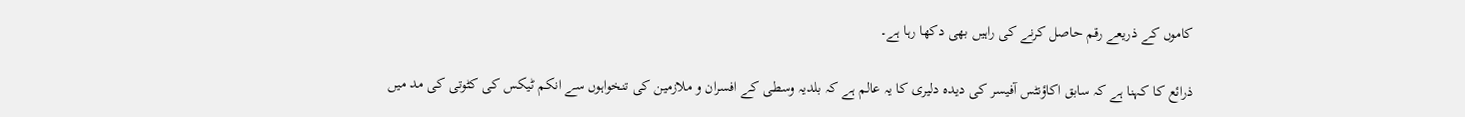کاموں کے ذریعے رقم حاصل کرنے کی راہیں بھی دکھا رہا ہے۔

ذرائع کا کہنا ہے کہ سابق اکاؤنٹس آفیسر کی دیدہ دلیری کا یہ عالم ہے کہ بلدیہ وسطی کے افسران و ملازمین کی تنخواہوں سے انکم ٹیکس کی کٹوتی کی مد میں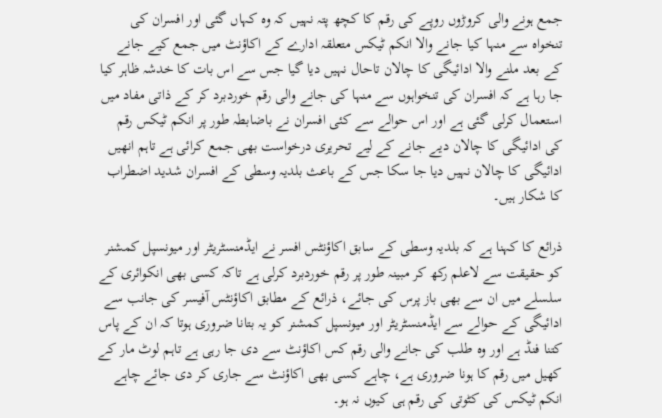جمع ہونے والی کروڑوں روپے کی رقم کا کچھ پتہ نہیں کہ وہ کہاں گئی اور افسران کی تنخواہ سے منہا کیا جانے والا انکم ٹیکس متعلقہ ادارے کے اکاؤنٹ میں جمع کیے جانے کے بعد ملنے والا ادائیگی کا چالان تاحال نہیں دیا گیا جس سے اس بات کا خدشہ ظاہر کیا جا رہا ہے کہ افسران کی تنخواہوں سے منہا کی جانے والی رقم خوردبرد کر کے ذاتی مفاد میں استعمال کرلی گئی ہے اور اس حوالے سے کئی افسران نے باضابطہ طور پر انکم ٹیکس رقم کی ادائیگی کا چالان دیے جانے کے لیے تحریری درخواست بھی جمع کرائی ہے تاہم انھیں ادائیگی کا چالان نہیں دیا جا سکا جس کے باعث بلدیہ وسطی کے افسران شدید اضطراب کا شکار ہیں۔

ذرائع کا کہنا ہے کہ بلدیہ وسطی کے سابق اکاؤنٹس افسر نے ایڈمنسٹریٹر اور میونسپل کمشنر کو حقیقت سے لاعلم رکھ کر مبینہ طور پر رقم خوردبرد کرلی ہے تاکہ کسی بھی انکوائری کے سلسلے میں ان سے بھی باز پرس کی جائے، ذرائع کے مطابق اکاؤنٹس آفیسر کی جانب سے ادائیگی کے حوالے سے ایڈمنسٹریٹر اور میونسپل کمشنر کو یہ بتانا ضروری ہوتا کہ ان کے پاس کتنا فنڈ ہے اور وہ طلب کی جانے والی رقم کس اکاؤنٹ سے دی جا رہی ہے تاہم لوٹ مار کے کھیل میں رقم کا ہونا ضروری ہے، چاہے کسی بھی اکاؤنٹ سے جاری کر دی جائے چاہے انکم ٹیکس کی کٹوتی کی رقم ہی کیوں نہ ہو۔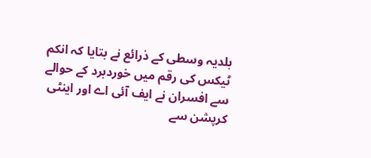بلدیہ وسطی کے ذرائع نے بتایا کہ انکم ٹیکس کی رقم میں خوردبرد کے حوالے سے افسران نے ایف آئی اے اور اینٹی کرپشن سے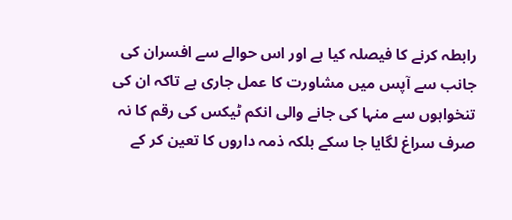رابطہ کرنے کا فیصلہ کیا ہے اور اس حوالے سے افسران کی جانب سے آپس میں مشاورت کا عمل جاری ہے تاکہ ان کی تنخواہوں سے منہا کی جانے والی انکم ٹیکس کی رقم کا نہ صرف سراغ لگایا جا سکے بلکہ ذمہ داروں کا تعین کر کے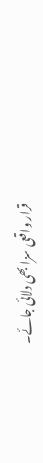قرار واقعی سزا بھی دلائی جائے۔